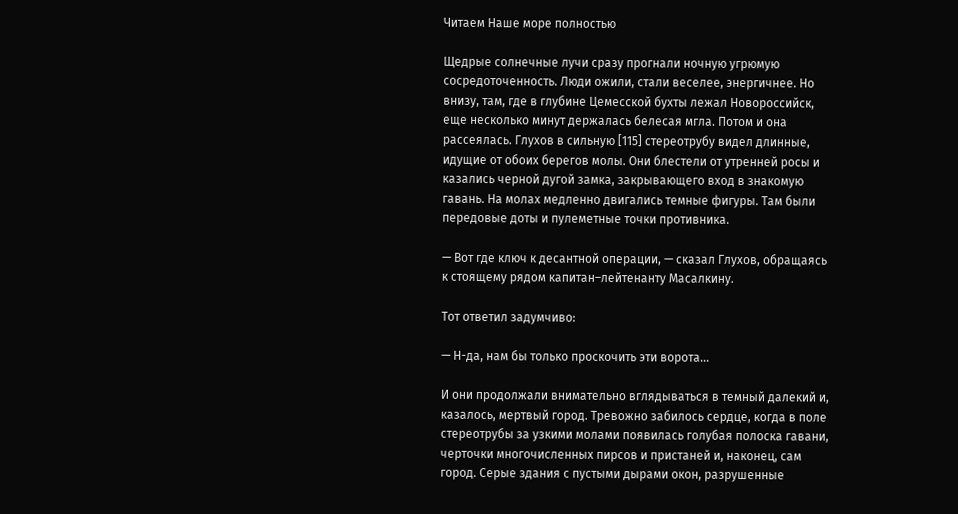Читаем Наше море полностью

Щедрые солнечные лучи сразу прогнали ночную угрюмую сосредоточенность. Люди ожили, стали веселее, энергичнее. Но внизу, там, где в глубине Цемесской бухты лежал Новороссийск, еще несколько минут держалась белесая мгла. Потом и она рассеялась. Глухов в сильную [115] стереотрубу видел длинные, идущие от обоих берегов молы. Они блестели от утренней росы и казались черной дугой замка, закрывающего вход в знакомую гавань. На молах медленно двигались темные фигуры. Там были передовые доты и пулеметные точки противника.

— Вот где ключ к десантной операции, — сказал Глухов, обращаясь к стоящему рядом капитан–лейтенанту Масалкину.

Тот ответил задумчиво:

— Н-да, нам бы только проскочить эти ворота…

И они продолжали внимательно вглядываться в темный далекий и, казалось, мертвый город. Тревожно забилось сердце, когда в поле стереотрубы за узкими молами появилась голубая полоска гавани, черточки многочисленных пирсов и пристаней и, наконец, сам город. Серые здания с пустыми дырами окон, разрушенные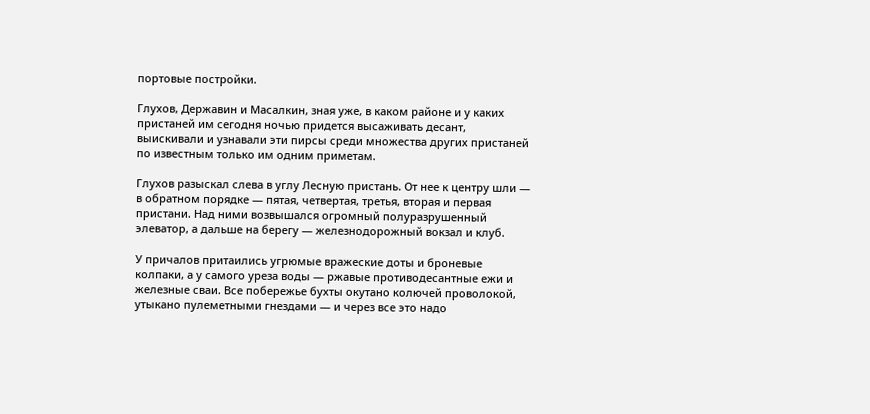портовые постройки.

Глухов, Державин и Масалкин, зная уже, в каком районе и у каких пристаней им сегодня ночью придется высаживать десант, выискивали и узнавали эти пирсы среди множества других пристаней по известным только им одним приметам.

Глухов разыскал слева в углу Лесную пристань. От нее к центру шли — в обратном порядке — пятая, четвертая, третья, вторая и первая пристани. Над ними возвышался огромный полуразрушенный элеватор, а дальше на берегу — железнодорожный вокзал и клуб.

У причалов притаились угрюмые вражеские доты и броневые колпаки, а у самого уреза воды — ржавые противодесантные ежи и железные сваи. Все побережье бухты окутано колючей проволокой, утыкано пулеметными гнездами — и через все это надо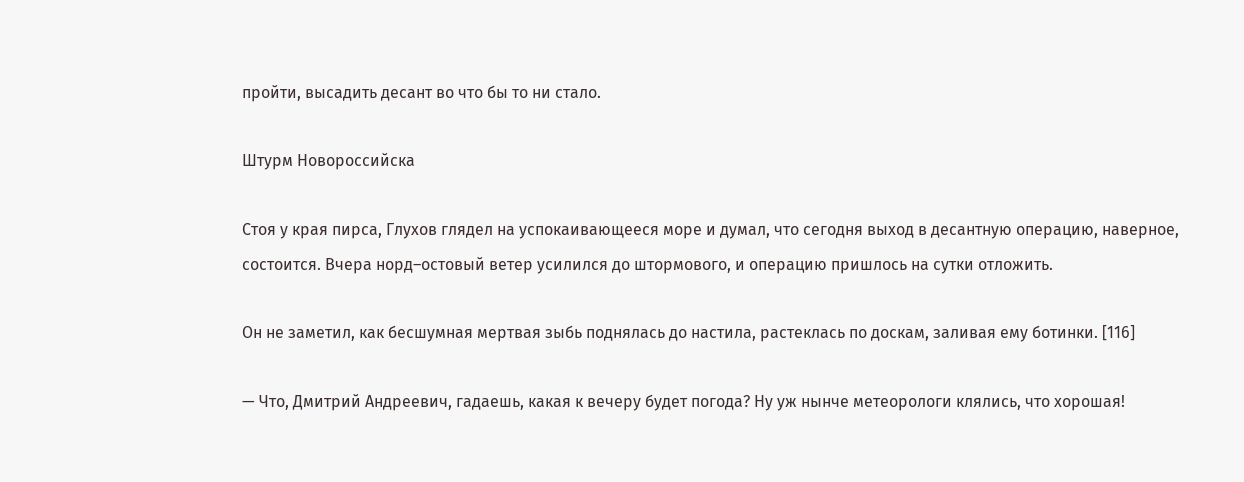пройти, высадить десант во что бы то ни стало.

Штурм Новороссийска

Стоя у края пирса, Глухов глядел на успокаивающееся море и думал, что сегодня выход в десантную операцию, наверное, состоится. Вчера норд–остовый ветер усилился до штормового, и операцию пришлось на сутки отложить.

Он не заметил, как бесшумная мертвая зыбь поднялась до настила, растеклась по доскам, заливая ему ботинки. [116]

— Что, Дмитрий Андреевич, гадаешь, какая к вечеру будет погода? Ну уж нынче метеорологи клялись, что хорошая!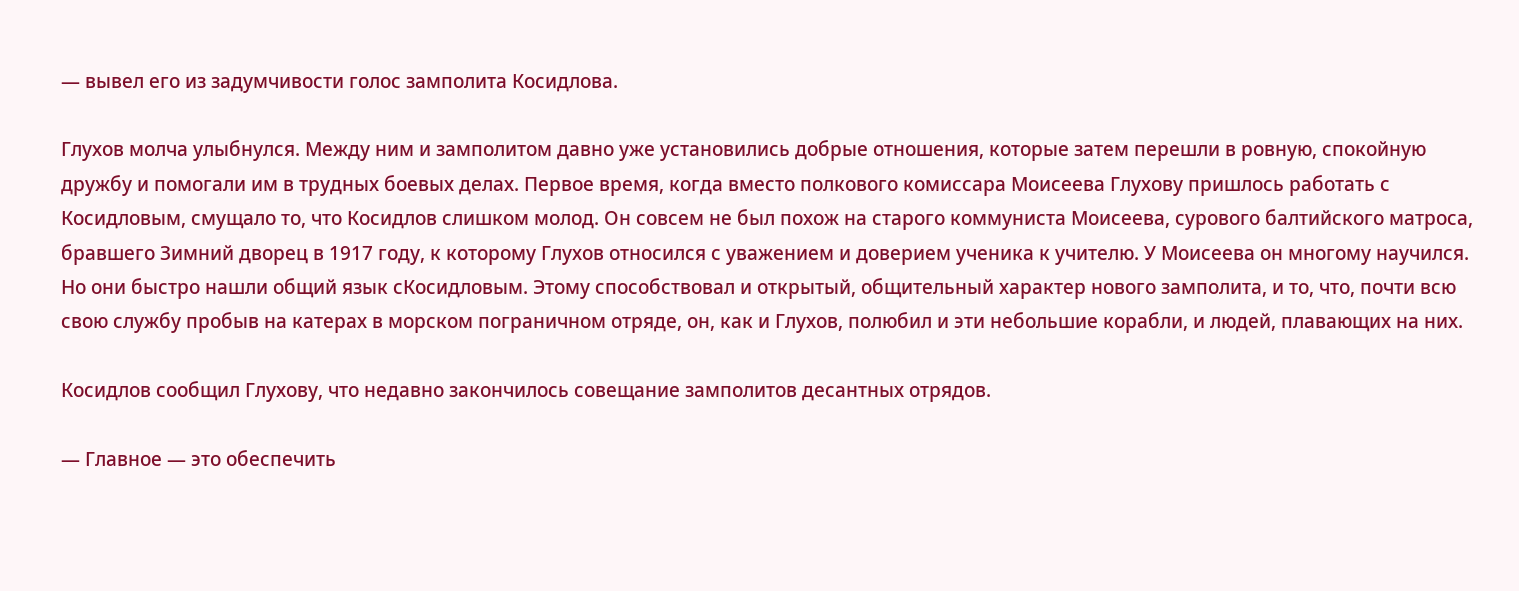— вывел его из задумчивости голос замполита Косидлова.

Глухов молча улыбнулся. Между ним и замполитом давно уже установились добрые отношения, которые затем перешли в ровную, спокойную дружбу и помогали им в трудных боевых делах. Первое время, когда вместо полкового комиссара Моисеева Глухову пришлось работать с Косидловым, смущало то, что Косидлов слишком молод. Он совсем не был похож на старого коммуниста Моисеева, сурового балтийского матроса, бравшего Зимний дворец в 1917 году, к которому Глухов относился с уважением и доверием ученика к учителю. У Моисеева он многому научился. Но они быстро нашли общий язык сКосидловым. Этому способствовал и открытый, общительный характер нового замполита, и то, что, почти всю свою службу пробыв на катерах в морском пограничном отряде, он, как и Глухов, полюбил и эти небольшие корабли, и людей, плавающих на них.

Косидлов сообщил Глухову, что недавно закончилось совещание замполитов десантных отрядов.

— Главное — это обеспечить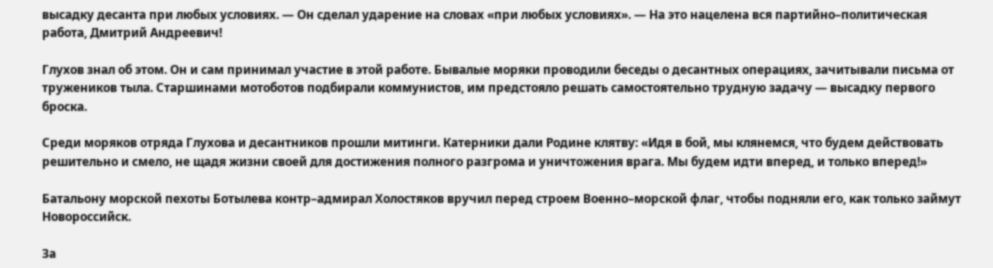высадку десанта при любых условиях. — Он сделал ударение на словах «при любых условиях». — На это нацелена вся партийно–политическая работа, Дмитрий Андреевич!

Глухов знал об этом. Он и сам принимал участие в этой работе. Бывалые моряки проводили беседы о десантных операциях, зачитывали письма от тружеников тыла. Старшинами мотоботов подбирали коммунистов, им предстояло решать самостоятельно трудную задачу — высадку первого броска.

Среди моряков отряда Глухова и десантников прошли митинги. Катерники дали Родине клятву: «Идя в бой, мы клянемся, что будем действовать решительно и смело, не щадя жизни своей для достижения полного разгрома и уничтожения врага. Мы будем идти вперед, и только вперед!»

Батальону морской пехоты Ботылева контр–адмирал Холостяков вручил перед строем Военно–морской флаг, чтобы подняли его, как только займут Новороссийск.

За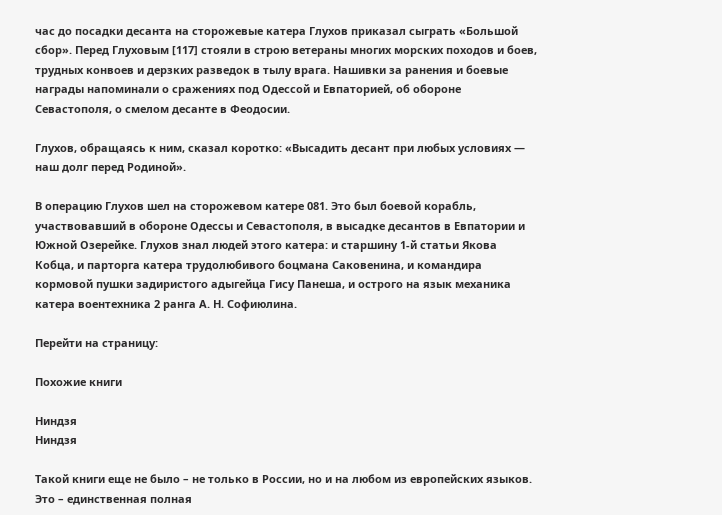час до посадки десанта на сторожевые катера Глухов приказал сыграть «Большой сбор». Перед Глуховым [117] стояли в строю ветераны многих морских походов и боев, трудных конвоев и дерзких разведок в тылу врага. Нашивки за ранения и боевые награды напоминали о сражениях под Одессой и Евпаторией, об обороне Севастополя, о смелом десанте в Феодосии.

Глухов, обращаясь к ним, сказал коротко: «Высадить десант при любых условиях — наш долг перед Родиной».

В операцию Глухов шел на сторожевом катере 081. Это был боевой корабль, участвовавший в обороне Одессы и Севастополя, в высадке десантов в Евпатории и Южной Озерейке. Глухов знал людей этого катера: и старшину 1‑й статьи Якова Кобца, и парторга катера трудолюбивого боцмана Саковенина, и командира кормовой пушки задиристого адыгейца Гису Панеша, и острого на язык механика катера воентехника 2 ранга А. Н. Софиюлина.

Перейти на страницу:

Похожие книги

Ниндзя
Ниндзя

Такой книги еще не было – не только в России, но и на любом из европейских языков. Это – единственная полная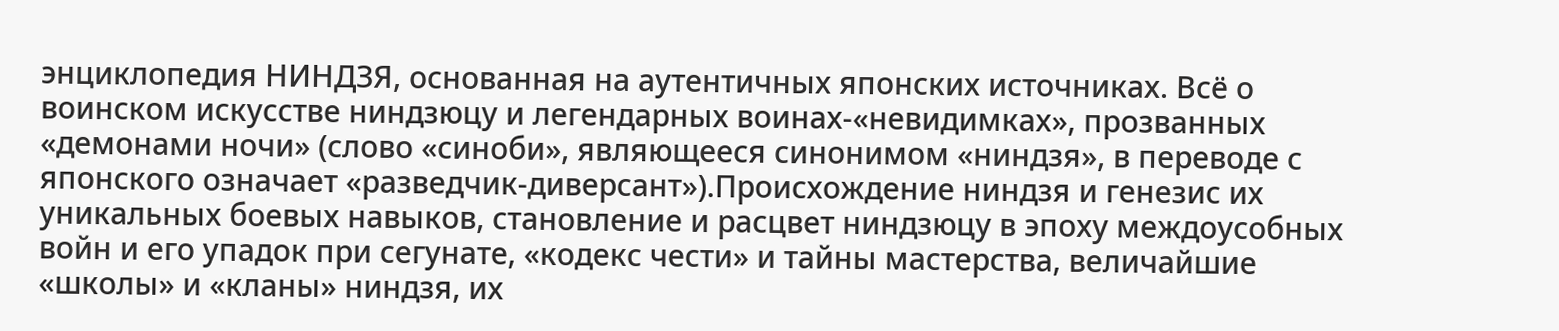энциклопедия НИНДЗЯ, основанная на аутентичных японских источниках. Всё о воинском искусстве ниндзюцу и легендарных воинах-«невидимках», прозванных «демонами ночи» (слово «синоби», являющееся синонимом «ниндзя», в переводе с японского означает «разведчик-диверсант»).Происхождение ниндзя и генезис их уникальных боевых навыков, становление и расцвет ниндзюцу в эпоху междоусобных войн и его упадок при сегунате, «кодекс чести» и тайны мастерства, величайшие «школы» и «кланы» ниндзя, их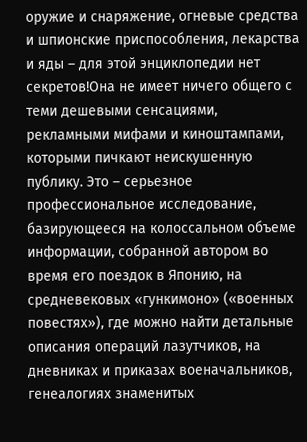оружие и снаряжение, огневые средства и шпионские приспособления, лекарства и яды – для этой энциклопедии нет секретов!Она не имеет ничего общего с теми дешевыми сенсациями, рекламными мифами и киноштампами, которыми пичкают неискушенную публику. Это – серьезное профессиональное исследование, базирующееся на колоссальном объеме информации, собранной автором во время его поездок в Японию, на средневековых «гункимоно» («военных повестях»), где можно найти детальные описания операций лазутчиков, на дневниках и приказах военачальников, генеалогиях знаменитых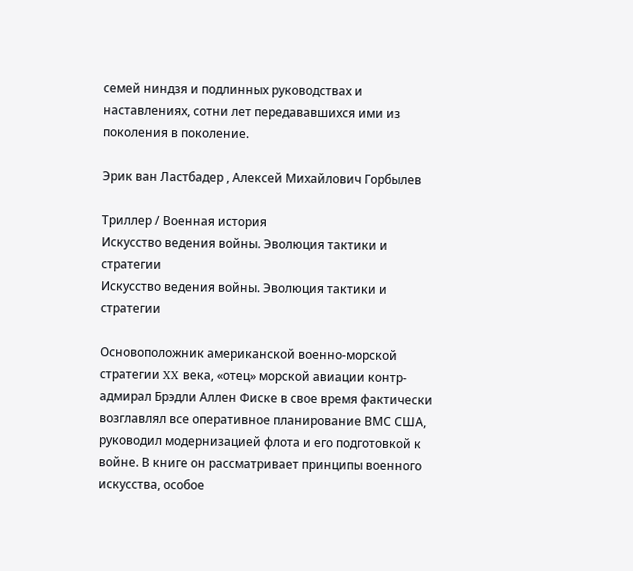семей ниндзя и подлинных руководствах и наставлениях, сотни лет передававшихся ими из поколения в поколение.

Эрик ван Ластбадер , Алексей Михайлович Горбылев

Триллер / Военная история
Искусство ведения войны. Эволюция тактики и стратегии
Искусство ведения войны. Эволюция тактики и стратегии

Основоположник американской военно-морской стратегии XX века, «отец» морской авиации контр-адмирал Брэдли Аллен Фиске в свое время фактически возглавлял все оперативное планирование ВМС США, руководил модернизацией флота и его подготовкой к войне. В книге он рассматривает принципы военного искусства, особое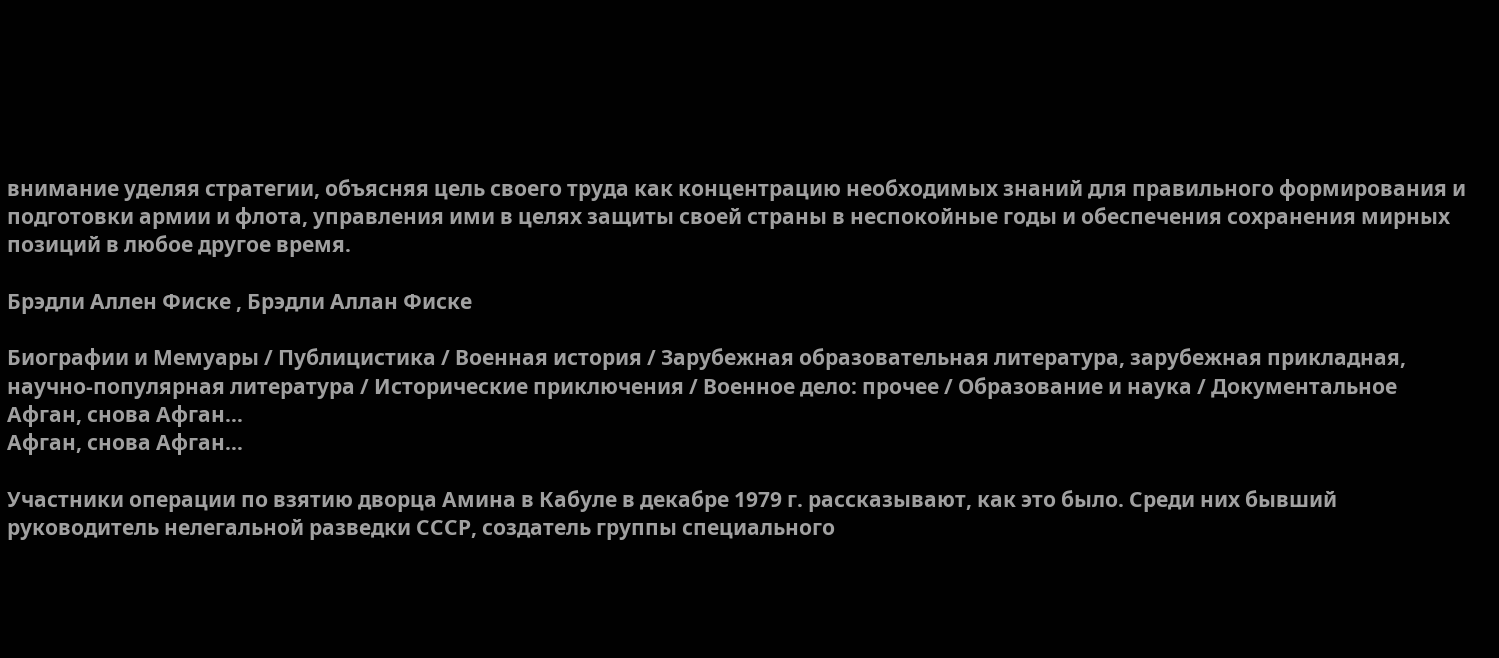внимание уделяя стратегии, объясняя цель своего труда как концентрацию необходимых знаний для правильного формирования и подготовки армии и флота, управления ими в целях защиты своей страны в неспокойные годы и обеспечения сохранения мирных позиций в любое другое время.

Брэдли Аллен Фиске , Брэдли Аллан Фиске

Биографии и Мемуары / Публицистика / Военная история / Зарубежная образовательная литература, зарубежная прикладная, научно-популярная литература / Исторические приключения / Военное дело: прочее / Образование и наука / Документальное
Афган, снова Афган…
Афган, снова Афган…

Участники операции по взятию дворца Амина в Кабуле в декабре 1979 г. рассказывают, как это было. Среди них бывший руководитель нелегальной разведки СССР, создатель группы специального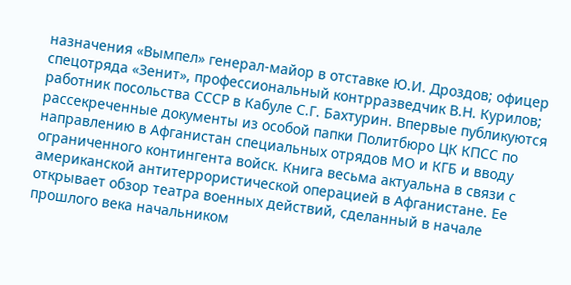назначения «Вымпел» генерал-майор в отставке Ю.И. Дроздов; офицер спецотряда «Зенит», профессиональный контрразведчик В.Н. Курилов; работник посольства СССР в Кабуле С.Г. Бахтурин. Впервые публикуются рассекреченные документы из особой папки Политбюро ЦК КПСС по направлению в Афганистан специальных отрядов МО и КГБ и вводу ограниченного контингента войск. Книга весьма актуальна в связи с американской антитеррористической операцией в Афганистане. Ее открывает обзор театра военных действий, сделанный в начале прошлого века начальником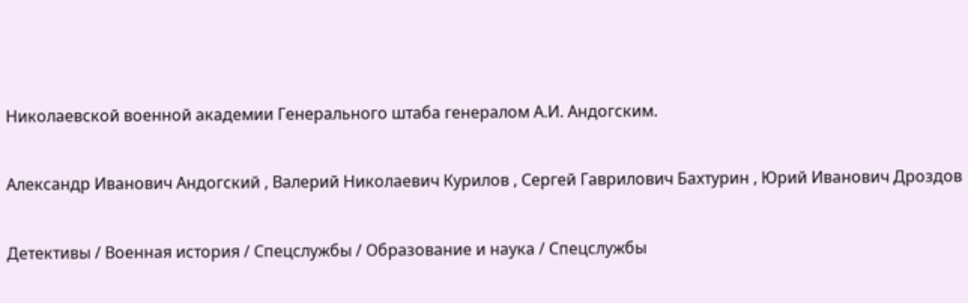Николаевской военной академии Генерального штаба генералом А.И. Андогским.

Александр Иванович Андогский , Валерий Николаевич Курилов , Сергей Гаврилович Бахтурин , Юрий Иванович Дроздов

Детективы / Военная история / Спецслужбы / Образование и наука / Cпецслужбы